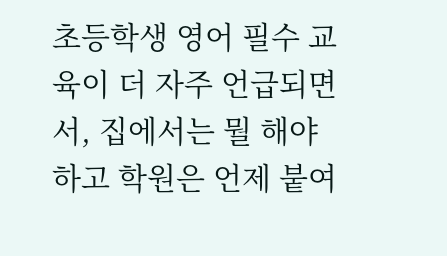초등학생 영어 필수 교육이 더 자주 언급되면서, 집에서는 뭘 해야 하고 학원은 언제 붙여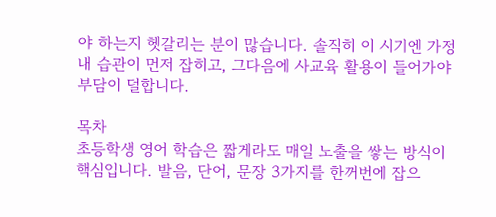야 하는지 헷갈리는 분이 많습니다. 솔직히 이 시기엔 가정 내 습관이 먼저 잡히고, 그다음에 사교육 활용이 들어가야 부담이 덜합니다.

목차
초등학생 영어 학습은 짧게라도 매일 노출을 쌓는 방식이 핵심입니다. 발음, 단어, 문장 3가지를 한꺼번에 잡으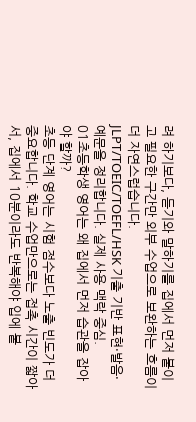려 하기보다, 듣기와 말하기를 집에서 먼저 붙이고 필요한 구간만 외부 수업으로 보완하는 흐름이 더 자연스럽습니다.
JLPT/TOEIC/TOEFL/HSK 기출 기반 표현·발음·예문을 정리합니다. 실제 사용 맥락 중심.
01초등학생 영어는 왜 집에서 먼저 습관을 잡아야 할까?
초등 단계 영어는 시험 점수보다 노출 빈도가 더 중요합니다. 학교 수업만으로는 접촉 시간이 짧아서, 집에서 10분이라도 반복해야 입에 붙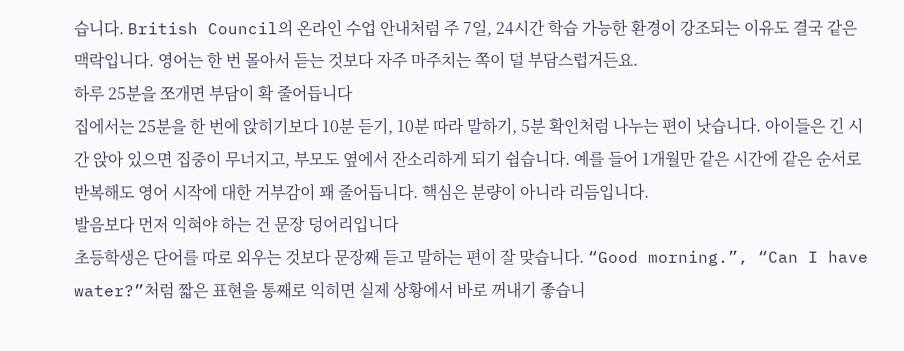습니다. British Council의 온라인 수업 안내처럼 주 7일, 24시간 학습 가능한 환경이 강조되는 이유도 결국 같은 맥락입니다. 영어는 한 번 몰아서 듣는 것보다 자주 마주치는 쪽이 덜 부담스럽거든요.
하루 25분을 쪼개면 부담이 확 줄어듭니다
집에서는 25분을 한 번에 앉히기보다 10분 듣기, 10분 따라 말하기, 5분 확인처럼 나누는 편이 낫습니다. 아이들은 긴 시간 앉아 있으면 집중이 무너지고, 부모도 옆에서 잔소리하게 되기 쉽습니다. 예를 들어 1개월만 같은 시간에 같은 순서로 반복해도 영어 시작에 대한 거부감이 꽤 줄어듭니다. 핵심은 분량이 아니라 리듬입니다.
발음보다 먼저 익혀야 하는 건 문장 덩어리입니다
초등학생은 단어를 따로 외우는 것보다 문장째 듣고 말하는 편이 잘 맞습니다. “Good morning.”, “Can I have water?”처럼 짧은 표현을 통째로 익히면 실제 상황에서 바로 꺼내기 좋습니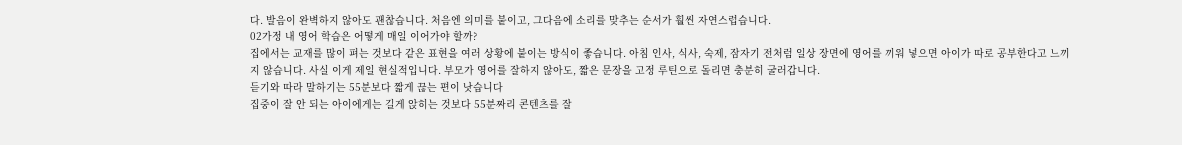다. 발음이 완벽하지 않아도 괜찮습니다. 처음엔 의미를 붙이고, 그다음에 소리를 맞추는 순서가 훨씬 자연스럽습니다.
02가정 내 영어 학습은 어떻게 매일 이어가야 할까?
집에서는 교재를 많이 펴는 것보다 같은 표현을 여러 상황에 붙이는 방식이 좋습니다. 아침 인사, 식사, 숙제, 잠자기 전처럼 일상 장면에 영어를 끼워 넣으면 아이가 따로 공부한다고 느끼지 않습니다. 사실 이게 제일 현실적입니다. 부모가 영어를 잘하지 않아도, 짧은 문장을 고정 루틴으로 돌리면 충분히 굴러갑니다.
듣기와 따라 말하기는 55분보다 짧게 끊는 편이 낫습니다
집중이 잘 안 되는 아이에게는 길게 앉히는 것보다 55분짜리 콘텐츠를 잘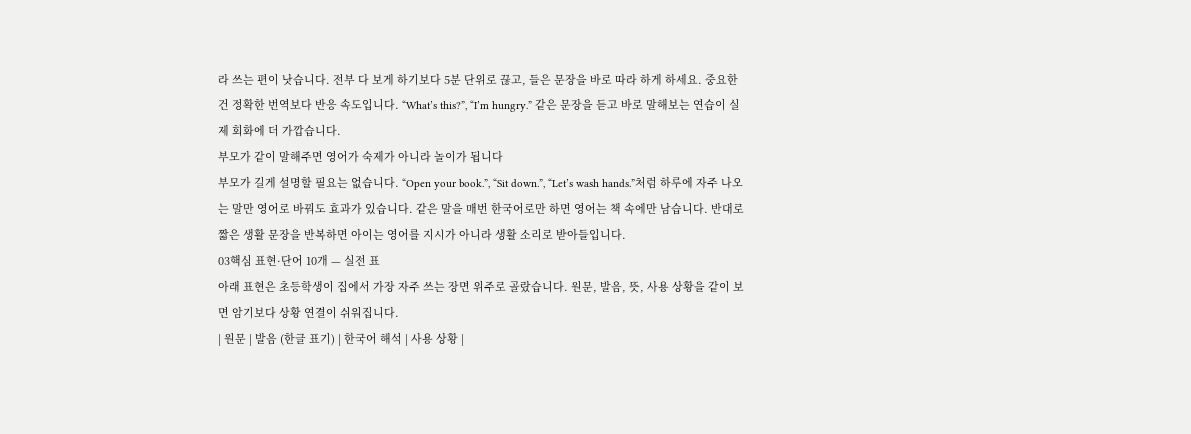라 쓰는 편이 낫습니다. 전부 다 보게 하기보다 5분 단위로 끊고, 들은 문장을 바로 따라 하게 하세요. 중요한 건 정확한 번역보다 반응 속도입니다. “What’s this?”, “I’m hungry.” 같은 문장을 듣고 바로 말해보는 연습이 실제 회화에 더 가깝습니다.
부모가 같이 말해주면 영어가 숙제가 아니라 놀이가 됩니다
부모가 길게 설명할 필요는 없습니다. “Open your book.”, “Sit down.”, “Let’s wash hands.”처럼 하루에 자주 나오는 말만 영어로 바꿔도 효과가 있습니다. 같은 말을 매번 한국어로만 하면 영어는 책 속에만 남습니다. 반대로 짧은 생활 문장을 반복하면 아이는 영어를 지시가 아니라 생활 소리로 받아들입니다.
03핵심 표현·단어 10개 — 실전 표
아래 표현은 초등학생이 집에서 가장 자주 쓰는 장면 위주로 골랐습니다. 원문, 발음, 뜻, 사용 상황을 같이 보면 암기보다 상황 연결이 쉬워집니다.
| 원문 | 발음 (한글 표기) | 한국어 해석 | 사용 상황 |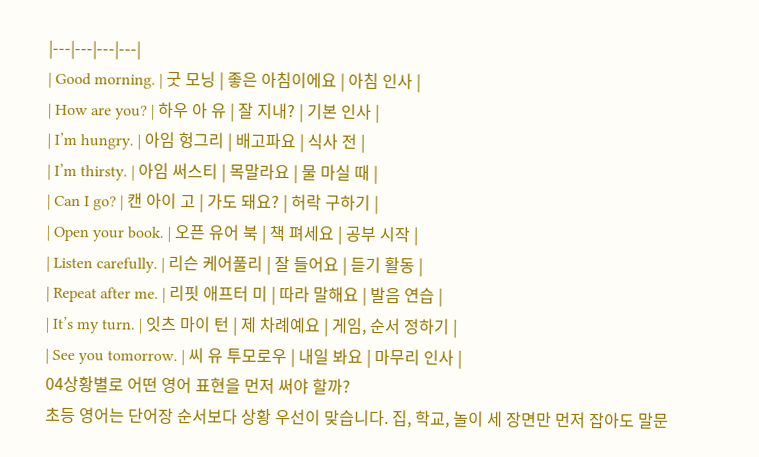|---|---|---|---|
| Good morning. | 굿 모닝 | 좋은 아침이에요 | 아침 인사 |
| How are you? | 하우 아 유 | 잘 지내? | 기본 인사 |
| I’m hungry. | 아임 헝그리 | 배고파요 | 식사 전 |
| I’m thirsty. | 아임 써스티 | 목말라요 | 물 마실 때 |
| Can I go? | 캔 아이 고 | 가도 돼요? | 허락 구하기 |
| Open your book. | 오픈 유어 북 | 책 펴세요 | 공부 시작 |
| Listen carefully. | 리슨 케어풀리 | 잘 들어요 | 듣기 활동 |
| Repeat after me. | 리핏 애프터 미 | 따라 말해요 | 발음 연습 |
| It’s my turn. | 잇츠 마이 턴 | 제 차례예요 | 게임, 순서 정하기 |
| See you tomorrow. | 씨 유 투모로우 | 내일 봐요 | 마무리 인사 |
04상황별로 어떤 영어 표현을 먼저 써야 할까?
초등 영어는 단어장 순서보다 상황 우선이 맞습니다. 집, 학교, 놀이 세 장면만 먼저 잡아도 말문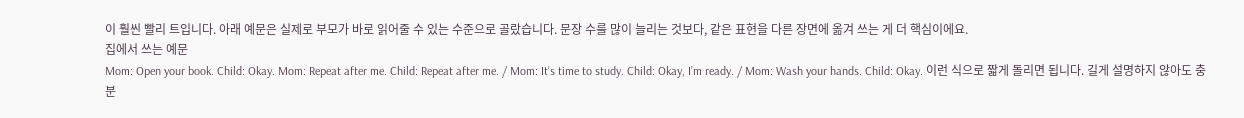이 훨씬 빨리 트입니다. 아래 예문은 실제로 부모가 바로 읽어줄 수 있는 수준으로 골랐습니다. 문장 수를 많이 늘리는 것보다, 같은 표현을 다른 장면에 옮겨 쓰는 게 더 핵심이에요.
집에서 쓰는 예문
Mom: Open your book. Child: Okay. Mom: Repeat after me. Child: Repeat after me. / Mom: It’s time to study. Child: Okay, I’m ready. / Mom: Wash your hands. Child: Okay. 이런 식으로 짧게 돌리면 됩니다. 길게 설명하지 않아도 충분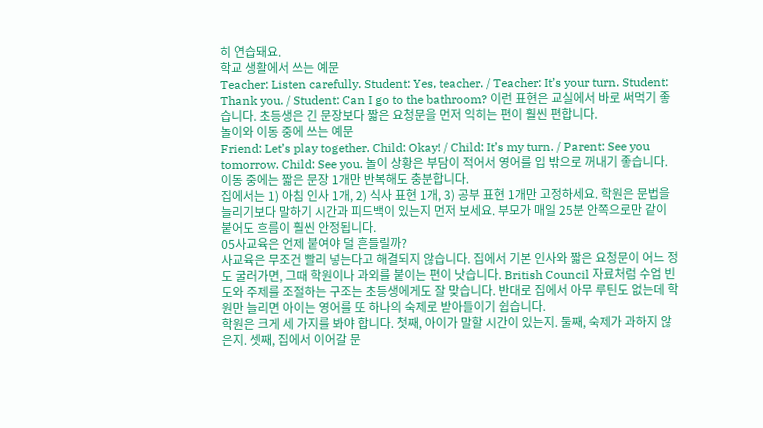히 연습돼요.
학교 생활에서 쓰는 예문
Teacher: Listen carefully. Student: Yes, teacher. / Teacher: It’s your turn. Student: Thank you. / Student: Can I go to the bathroom? 이런 표현은 교실에서 바로 써먹기 좋습니다. 초등생은 긴 문장보다 짧은 요청문을 먼저 익히는 편이 훨씬 편합니다.
놀이와 이동 중에 쓰는 예문
Friend: Let’s play together. Child: Okay! / Child: It’s my turn. / Parent: See you tomorrow. Child: See you. 놀이 상황은 부담이 적어서 영어를 입 밖으로 꺼내기 좋습니다. 이동 중에는 짧은 문장 1개만 반복해도 충분합니다.
집에서는 1) 아침 인사 1개, 2) 식사 표현 1개, 3) 공부 표현 1개만 고정하세요. 학원은 문법을 늘리기보다 말하기 시간과 피드백이 있는지 먼저 보세요. 부모가 매일 25분 안쪽으로만 같이 붙어도 흐름이 훨씬 안정됩니다.
05사교육은 언제 붙여야 덜 흔들릴까?
사교육은 무조건 빨리 넣는다고 해결되지 않습니다. 집에서 기본 인사와 짧은 요청문이 어느 정도 굴러가면, 그때 학원이나 과외를 붙이는 편이 낫습니다. British Council 자료처럼 수업 빈도와 주제를 조절하는 구조는 초등생에게도 잘 맞습니다. 반대로 집에서 아무 루틴도 없는데 학원만 늘리면 아이는 영어를 또 하나의 숙제로 받아들이기 쉽습니다.
학원은 크게 세 가지를 봐야 합니다. 첫째, 아이가 말할 시간이 있는지. 둘째, 숙제가 과하지 않은지. 셋째, 집에서 이어갈 문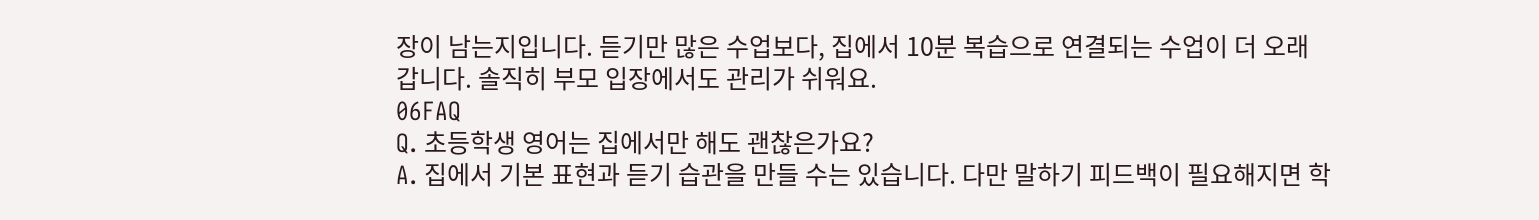장이 남는지입니다. 듣기만 많은 수업보다, 집에서 10분 복습으로 연결되는 수업이 더 오래 갑니다. 솔직히 부모 입장에서도 관리가 쉬워요.
06FAQ
Q. 초등학생 영어는 집에서만 해도 괜찮은가요?
A. 집에서 기본 표현과 듣기 습관을 만들 수는 있습니다. 다만 말하기 피드백이 필요해지면 학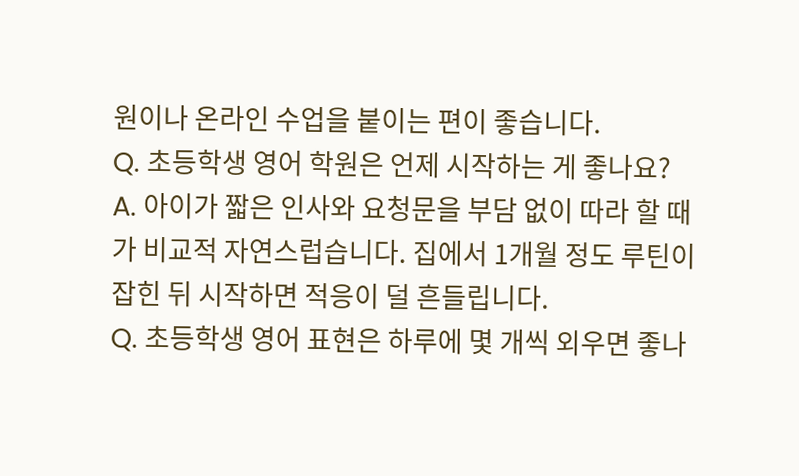원이나 온라인 수업을 붙이는 편이 좋습니다.
Q. 초등학생 영어 학원은 언제 시작하는 게 좋나요?
A. 아이가 짧은 인사와 요청문을 부담 없이 따라 할 때가 비교적 자연스럽습니다. 집에서 1개월 정도 루틴이 잡힌 뒤 시작하면 적응이 덜 흔들립니다.
Q. 초등학생 영어 표현은 하루에 몇 개씩 외우면 좋나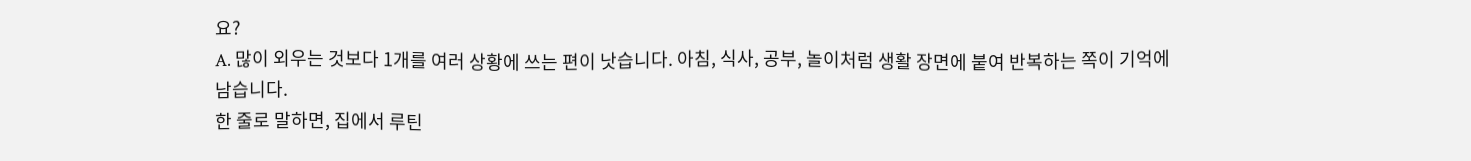요?
A. 많이 외우는 것보다 1개를 여러 상황에 쓰는 편이 낫습니다. 아침, 식사, 공부, 놀이처럼 생활 장면에 붙여 반복하는 쪽이 기억에 남습니다.
한 줄로 말하면, 집에서 루틴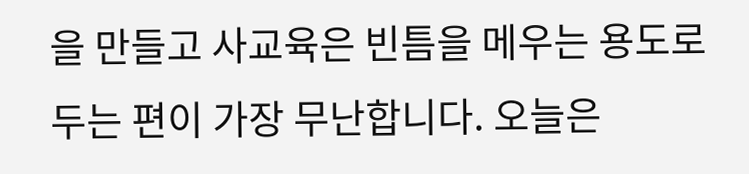을 만들고 사교육은 빈틈을 메우는 용도로 두는 편이 가장 무난합니다. 오늘은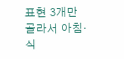표현 3개만 골라서 아침·식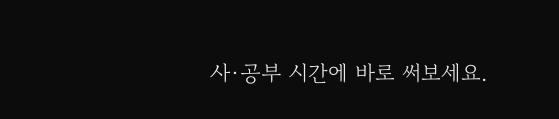사·공부 시간에 바로 써보세요.